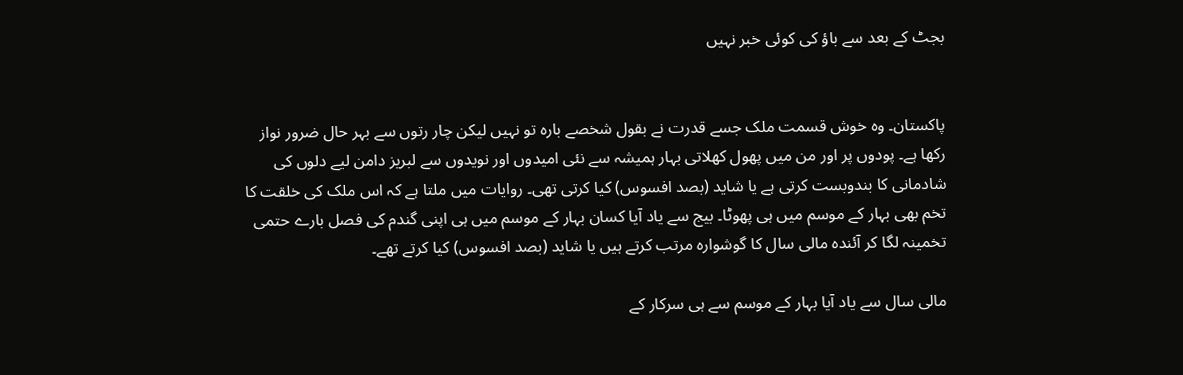بجٹ کے بعد سے باؤ کی کوئی خبر نہیں


پاکستان۔ وہ خوش قسمت ملک جسے قدرت نے بقول شخصے بارہ تو نہیں لیکن چار رتوں سے بہر حال ضرور نواز رکھا ہے۔ پودوں پر اور من میں پھول کھلاتی بہار ہمیشہ سے نئی امیدوں اور نویدوں سے لبریز دامن لیے دلوں کی شادمانی کا بندوبست کرتی ہے یا شاید (بصد افسوس) کیا کرتی تھی۔ روایات میں ملتا ہے کہ اس ملک کی خلقت کا تخم بھی بہار کے موسم میں ہی پھوٹا۔ بیج سے یاد آیا کسان بہار کے موسم میں ہی اپنی گندم کی فصل بارے حتمی تخمینہ لگا کر آئندہ مالی سال کا گوشوارہ مرتب کرتے ہیں یا شاید (بصد افسوس) کیا کرتے تھے۔

مالی سال سے یاد آیا بہار کے موسم سے ہی سرکار کے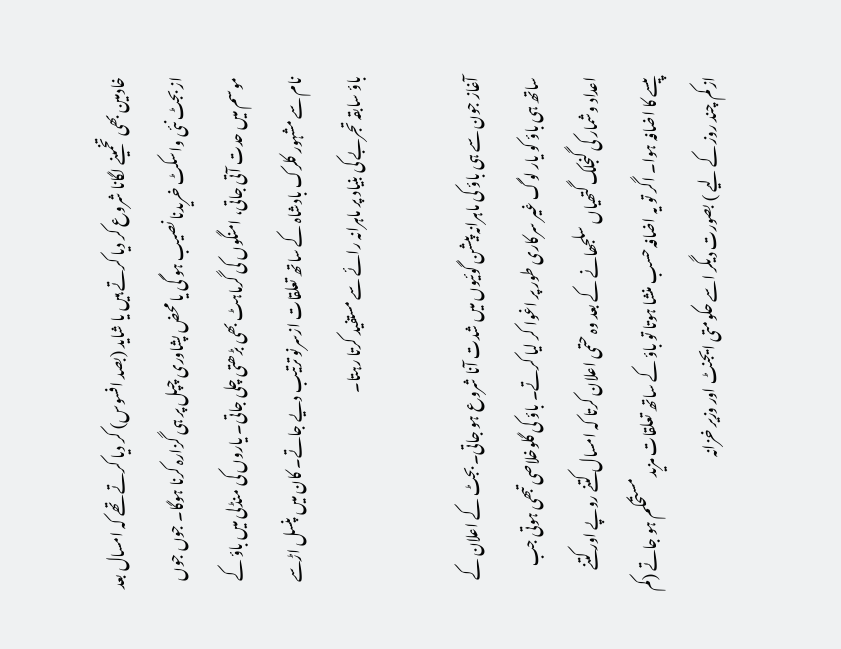خادمین بھی تخمینے لگانا شروع کر دیا کرتے ہیں یا شاید (بصد افسوس) کر دیا کرتے تھے کہ امسال بعد از بجٹ نئی واسکٹ خریدنا نصیب ہو گی یا محض پشاوری چپل پر ہی گزارہ کرنا ہوگا۔ جوں جوں موسم میں حدت آتی جاتی، امنگوں کی گرماہٹ بھی بڑھتی چلی جاتی۔ یاروں کی منڈلی میں باؤ کے نام سے مشہور کلرک بادشاہ کے ساتھ تعلقات ازسرنو ترتیب دیے جاتے۔ کان میں پنسل اڑسے باؤ سابقہ تجربے کی بنیاد پر ماہرانہ رائے سے مستفید کرتا رہتا۔

آغاز جون سے ہی باؤ کی ماہرانہ پیشن گوئیوں میں شدت آنا شروع ہو جاتی۔ بجٹ کے اعلان کے ساتھ ہی باؤ کو یار لوگ غیر سرکاری طور پر اغوا کر لیا کرتے۔ باؤ کی گلوخلاصی تبھی ہوتی جب اعداد وشمار کی گنجلک گتھیاں سلجھانے کے بعد وہ حتمی اعلان کرتا کہ امسال کتنے روپے اور کتنے پیسے کا اضافہ ہوا۔ اگر تو یہ اضافہ حسب منشا ہوتا تو باؤ کے ساتھ تعلقات مزید مستحکم ہو جاتے (کم از کم چند روز کے لیے ) بصورت دیگر اسے حکومتی ایجنٹ اور وزیر خزانہ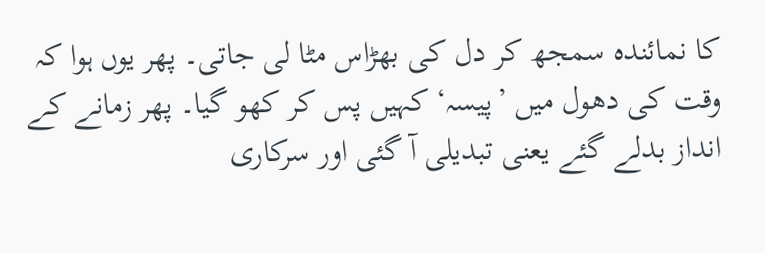کا نمائندہ سمجھ کر دل کی بھڑاس مٹا لی جاتی۔ پھر یوں ہوا کہ وقت کی دھول میں ’پیسہ‘ کہیں پس کر کھو گیا۔ پھر زمانے کے انداز بدلے گئے یعنی تبدیلی آ گئی اور سرکاری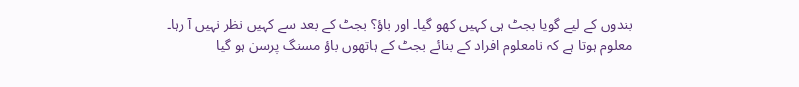بندوں کے لیے گویا بجٹ ہی کہیں کھو گیا۔ اور باؤ؟ بجٹ کے بعد سے کہیں نظر نہیں آ رہا۔ معلوم ہوتا ہے کہ نامعلوم افراد کے بنائے بجٹ کے ہاتھوں باؤ مسنگ پرسن ہو گیا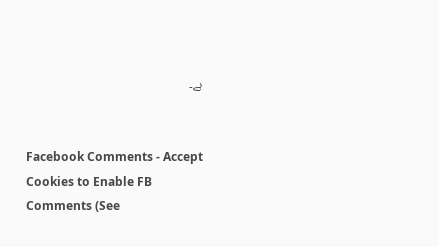ہے۔


Facebook Comments - Accept Cookies to Enable FB Comments (See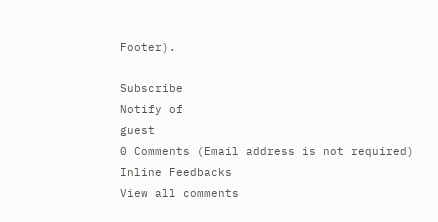Footer).

Subscribe
Notify of
guest
0 Comments (Email address is not required)
Inline Feedbacks
View all comments